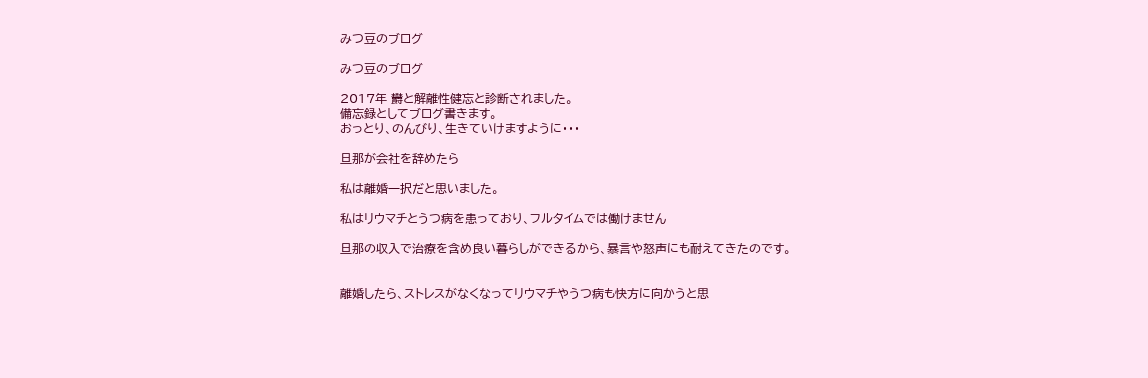みつ豆のブログ

みつ豆のブログ

2017年 欝と解離性健忘と診断されました。
備忘録としてブログ書きます。
おっとり、のんびり、生きていけますように・・・

旦那が会社を辞めたら

私は離婚一択だと思いました。

私はリウマチとうつ病を患っており、フルタイムでは働けません

旦那の収入で治療を含め良い暮らしができるから、暴言や怒声にも耐えてきたのです。


離婚したら、ストレスがなくなってリウマチやうつ病も快方に向かうと思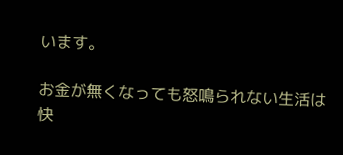います。

お金が無くなっても怒鳴られない生活は快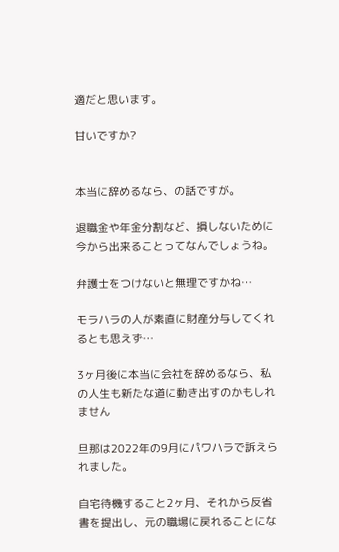適だと思います。

甘いですか?


本当に辞めるなら、の話ですが。

退職金や年金分割など、損しないために今から出来ることってなんでしょうね。

弁護士をつけないと無理ですかね…

モラハラの人が素直に財産分与してくれるとも思えず…

3ヶ月後に本当に会社を辞めるなら、私の人生も新たな道に動き出すのかもしれません

旦那は2022年の9月にパワハラで訴えられました。

自宅待機すること2ヶ月、それから反省書を提出し、元の職場に戻れることにな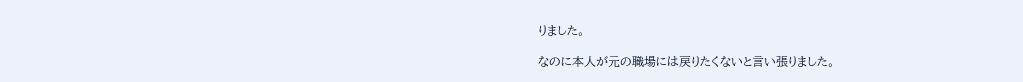りました。

なのに本人が元の職場には戻りたくないと言い張りました。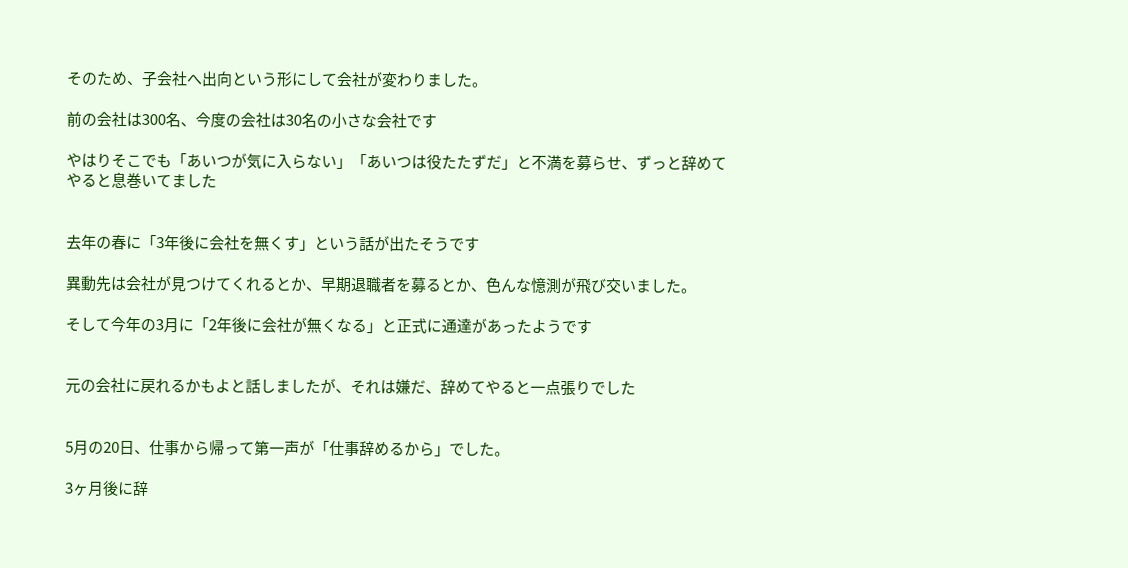そのため、子会社へ出向という形にして会社が変わりました。

前の会社は300名、今度の会社は30名の小さな会社です

やはりそこでも「あいつが気に入らない」「あいつは役たたずだ」と不満を募らせ、ずっと辞めてやると息巻いてました


去年の春に「3年後に会社を無くす」という話が出たそうです

異動先は会社が見つけてくれるとか、早期退職者を募るとか、色んな憶測が飛び交いました。

そして今年の3月に「2年後に会社が無くなる」と正式に通達があったようです


元の会社に戻れるかもよと話しましたが、それは嫌だ、辞めてやると一点張りでした


5月の20日、仕事から帰って第一声が「仕事辞めるから」でした。

3ヶ月後に辞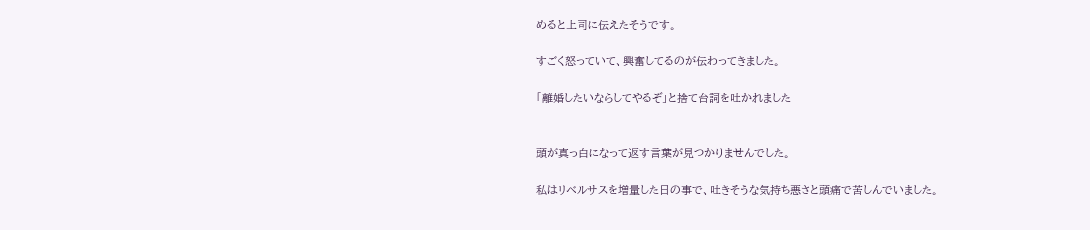めると上司に伝えたそうです。

すごく怒っていて、興奮してるのが伝わってきました。

「離婚したいならしてやるぞ」と捨て台詞を吐かれました


頭が真っ白になって返す言葉が見つかりませんでした。

私はリベルサスを増量した日の事で、吐きそうな気持ち悪さと頭痛で苦しんでいました。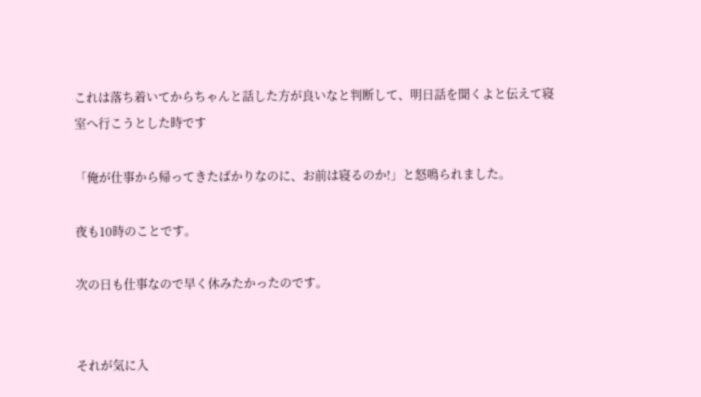これは落ち着いてからちゃんと話した方が良いなと判断して、明日話を聞くよと伝えて寝室へ行こうとした時です

「俺が仕事から帰ってきたばかりなのに、お前は寝るのか!」と怒鳴られました。

夜も10時のことです。

次の日も仕事なので早く休みたかったのです。


それが気に入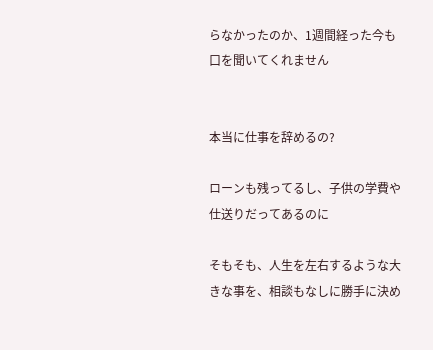らなかったのか、1週間経った今も口を聞いてくれません


本当に仕事を辞めるの?

ローンも残ってるし、子供の学費や仕送りだってあるのに

そもそも、人生を左右するような大きな事を、相談もなしに勝手に決め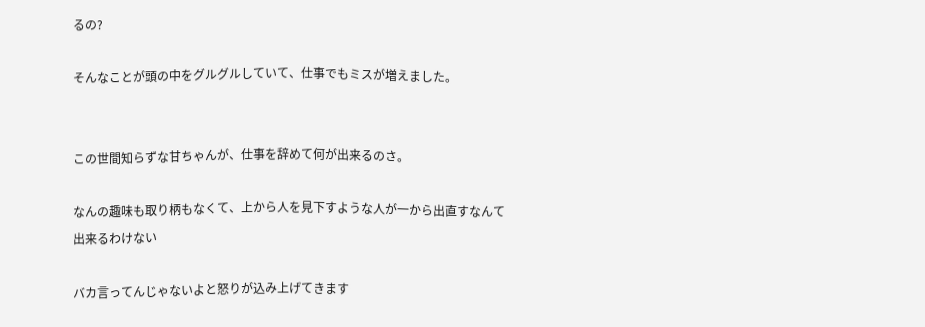るの?

そんなことが頭の中をグルグルしていて、仕事でもミスが増えました。


この世間知らずな甘ちゃんが、仕事を辞めて何が出来るのさ。

なんの趣味も取り柄もなくて、上から人を見下すような人が一から出直すなんて出来るわけない

バカ言ってんじゃないよと怒りが込み上げてきます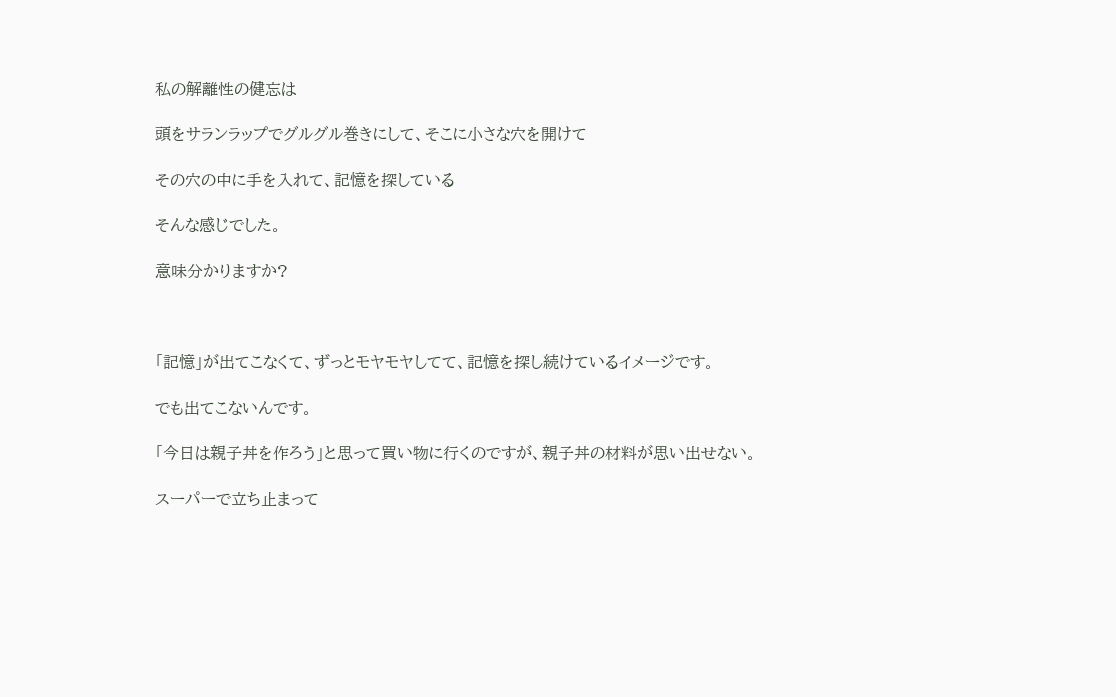私の解離性の健忘は

頭をサランラップでグルグル巻きにして、そこに小さな穴を開けて

その穴の中に手を入れて、記憶を探している

そんな感じでした。

意味分かりますか?



「記憶」が出てこなくて、ずっとモヤモヤしてて、記憶を探し続けているイメージです。

でも出てこないんです。

「今日は親子丼を作ろう」と思って買い物に行くのですが、親子丼の材料が思い出せない。

スーパーで立ち止まって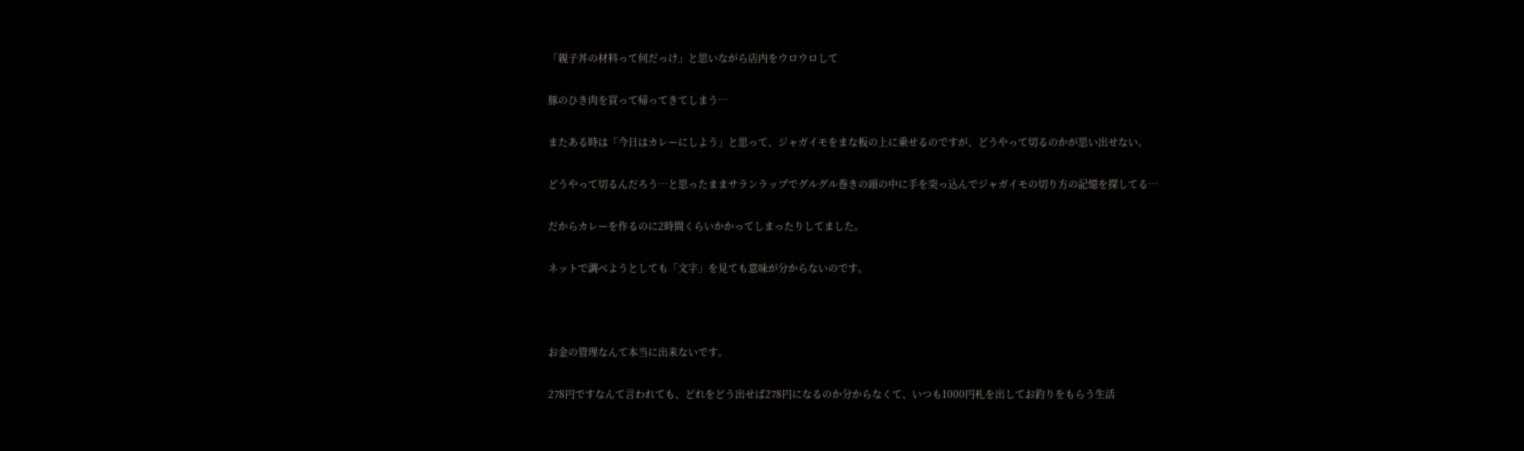「親子丼の材料って何だっけ」と思いながら店内をウロウロして

豚のひき肉を買って帰ってきてしまう…

またある時は「今日はカレーにしよう」と思って、ジャガイモをまな板の上に乗せるのですが、どうやって切るのかが思い出せない。

どうやって切るんだろう…と思ったままサランラップでグルグル巻きの頭の中に手を突っ込んでジャガイモの切り方の記憶を探してる…

だからカレーを作るのに2時間くらいかかってしまったりしてました。

ネットで調べようとしても「文字」を見ても意味が分からないのです。



お金の管理なんて本当に出来ないです。

278円ですなんて言われても、どれをどう出せば278円になるのか分からなくて、いつも1000円札を出してお釣りをもらう生活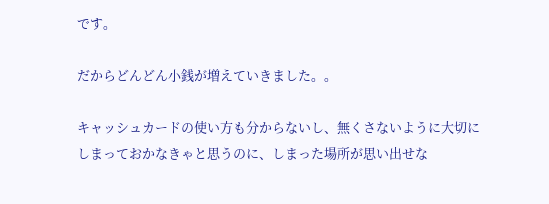です。

だからどんどん小銭が増えていきました。。

キャッシュカードの使い方も分からないし、無くさないように大切にしまっておかなきゃと思うのに、しまった場所が思い出せな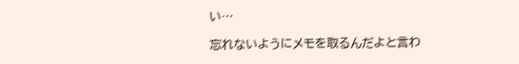い…

忘れないようにメモを取るんだよと言わ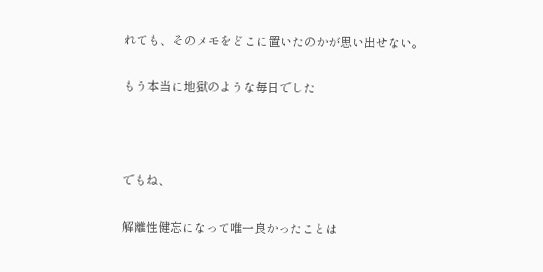れても、そのメモをどこに置いたのかが思い出せない。

もう本当に地獄のような毎日でした



でもね、

解離性健忘になって唯一良かったことは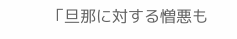「旦那に対する憎悪も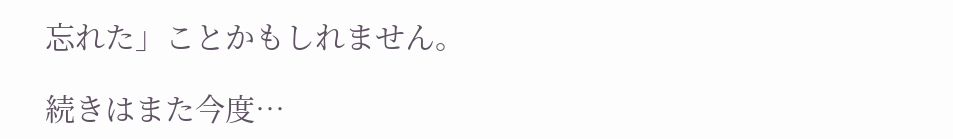忘れた」ことかもしれません。

続きはまた今度…